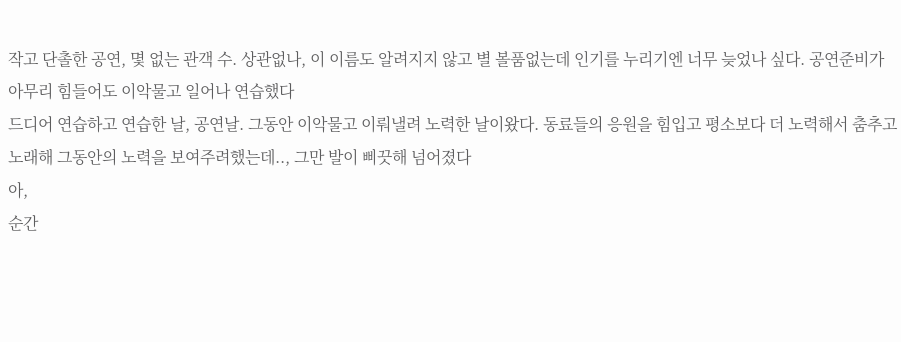작고 단촐한 공연, 몇 없는 관객 수. 상관없나, 이 이름도 알려지지 않고 별 볼품없는데 인기를 누리기엔 너무 늦었나 싶다. 공연준비가 아무리 힘들어도 이악물고 일어나 연습했다
드디어 연습하고 연습한 날, 공연날. 그동안 이악물고 이뤄낼려 노력한 날이왔다. 동료들의 응원을 힘입고 평소보다 더 노력해서 춤추고 노래해 그동안의 노력을 보여주려했는데.., 그만 발이 삐끗해 넘어졌다
아,
순간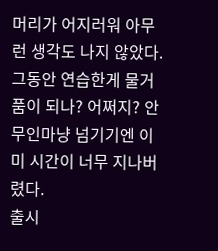머리가 어지러워 아무런 생각도 나지 않았다. 그동안 연습한게 물거품이 되나? 어쩌지? 안무인마냥 넘기기엔 이미 시간이 너무 지나버렸다.
출시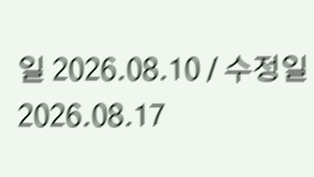일 2026.08.10 / 수정일 2026.08.17